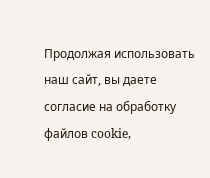Продолжая использовать наш сайт, вы даете согласие на обработку файлов cookie,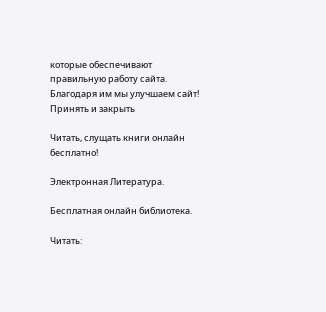которые обеспечивают правильную работу сайта. Благодаря им мы улучшаем сайт!
Принять и закрыть

Читать, слущать книги онлайн бесплатно!

Электронная Литература.

Бесплатная онлайн библиотека.

Читать: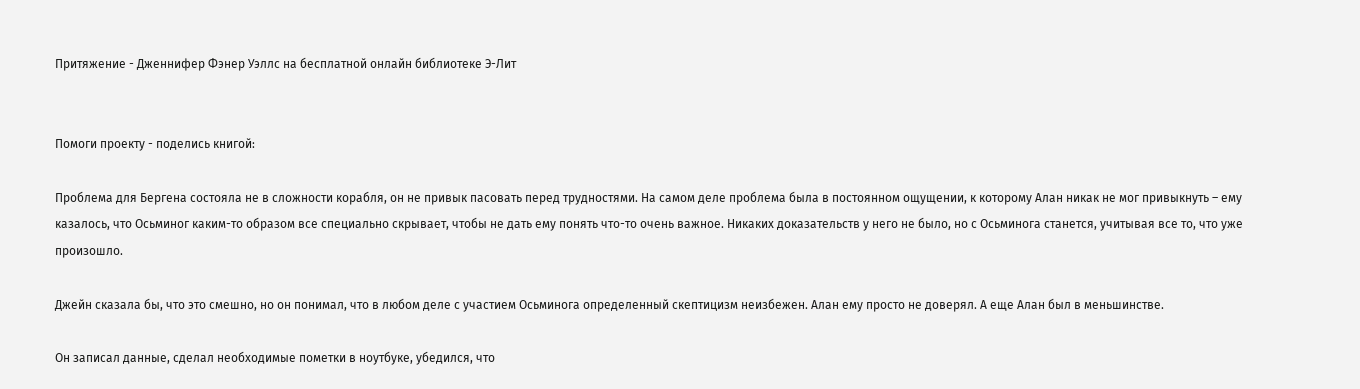Притяжение - Дженнифер Фэнер Уэллс на бесплатной онлайн библиотеке Э-Лит


Помоги проекту - поделись книгой:

Проблема для Бергена состояла не в сложности корабля, он не привык пасовать перед трудностями. На самом деле проблема была в постоянном ощущении, к которому Алан никак не мог привыкнуть – ему казалось, что Осьминог каким-то образом все специально скрывает, чтобы не дать ему понять что-то очень важное. Никаких доказательств у него не было, но с Осьминога станется, учитывая все то, что уже произошло.

Джейн сказала бы, что это смешно, но он понимал, что в любом деле с участием Осьминога определенный скептицизм неизбежен. Алан ему просто не доверял. А еще Алан был в меньшинстве.

Он записал данные, сделал необходимые пометки в ноутбуке, убедился, что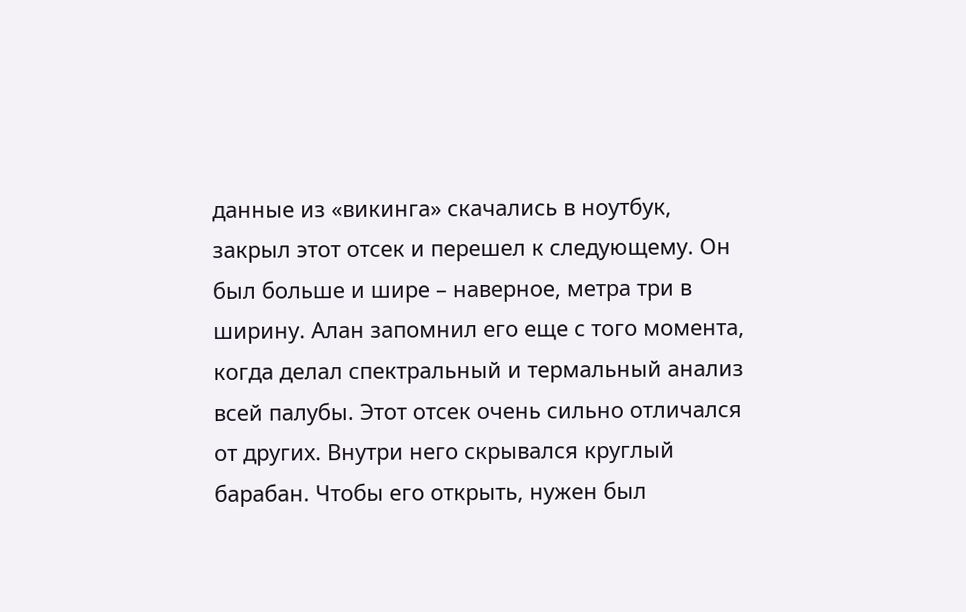данные из «викинга» скачались в ноутбук, закрыл этот отсек и перешел к следующему. Он был больше и шире – наверное, метра три в ширину. Алан запомнил его еще с того момента, когда делал спектральный и термальный анализ всей палубы. Этот отсек очень сильно отличался от других. Внутри него скрывался круглый барабан. Чтобы его открыть, нужен был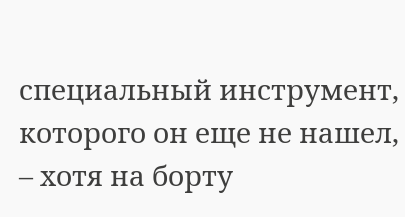специальный инструмент, которого он еще не нашел, – хотя на борту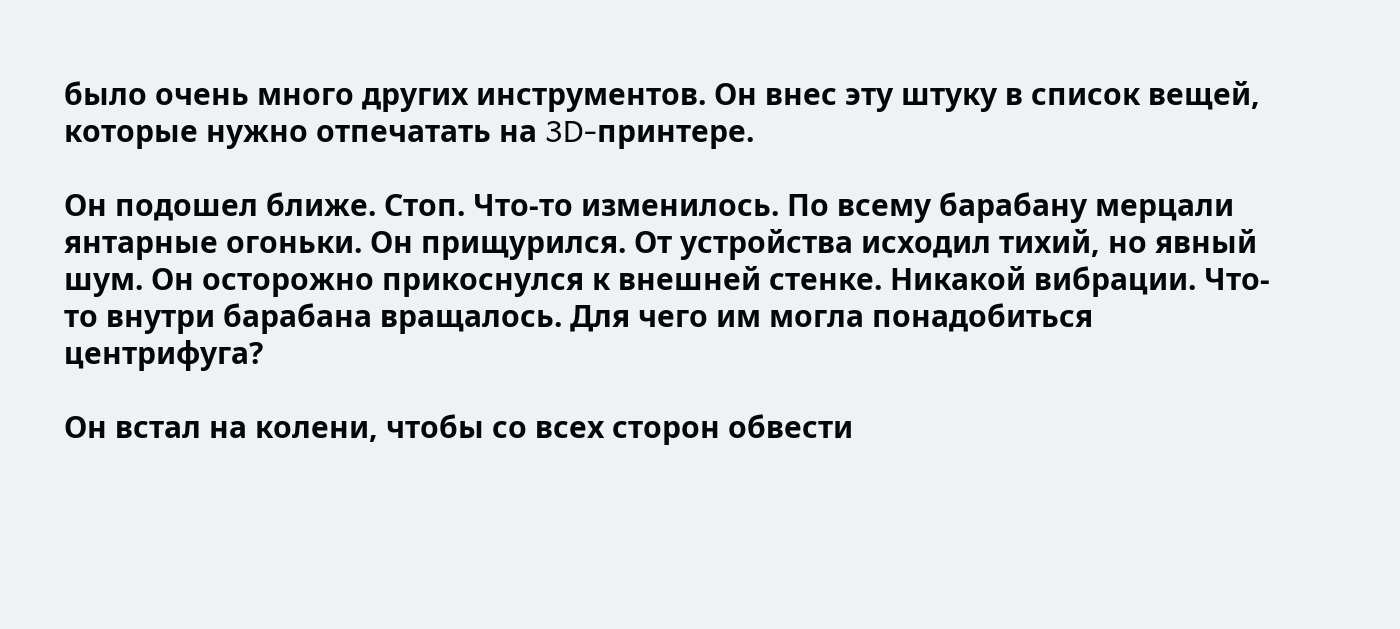было очень много других инструментов. Он внес эту штуку в список вещей, которые нужно отпечатать на 3D-принтере.

Он подошел ближе. Стоп. Что-то изменилось. По всему барабану мерцали янтарные огоньки. Он прищурился. От устройства исходил тихий, но явный шум. Он осторожно прикоснулся к внешней стенке. Никакой вибрации. Что-то внутри барабана вращалось. Для чего им могла понадобиться центрифуга?

Он встал на колени, чтобы со всех сторон обвести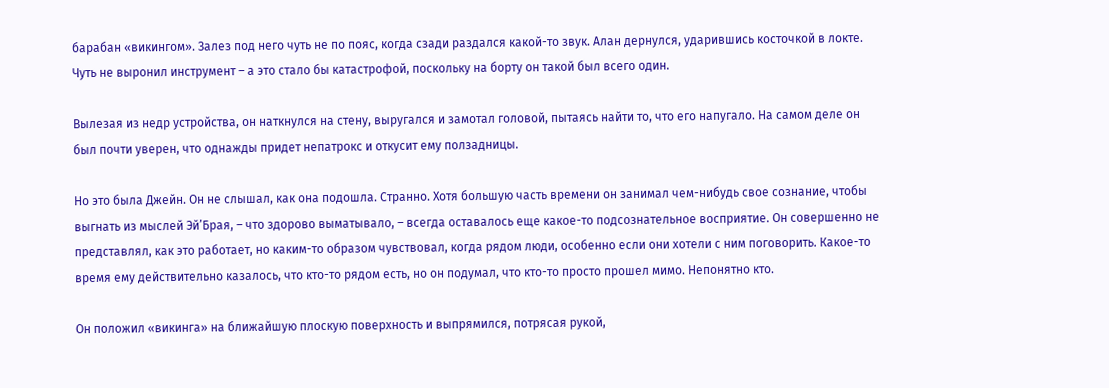барабан «викингом». Залез под него чуть не по пояс, когда сзади раздался какой-то звук. Алан дернулся, ударившись косточкой в локте. Чуть не выронил инструмент – а это стало бы катастрофой, поскольку на борту он такой был всего один.

Вылезая из недр устройства, он наткнулся на стену, выругался и замотал головой, пытаясь найти то, что его напугало. На самом деле он был почти уверен, что однажды придет непатрокс и откусит ему ползадницы.

Но это была Джейн. Он не слышал, как она подошла. Странно. Хотя большую часть времени он занимал чем-нибудь свое сознание, чтобы выгнать из мыслей Эй’Брая, – что здорово выматывало, – всегда оставалось еще какое-то подсознательное восприятие. Он совершенно не представлял, как это работает, но каким-то образом чувствовал, когда рядом люди, особенно если они хотели с ним поговорить. Какое-то время ему действительно казалось, что кто-то рядом есть, но он подумал, что кто-то просто прошел мимо. Непонятно кто.

Он положил «викинга» на ближайшую плоскую поверхность и выпрямился, потрясая рукой,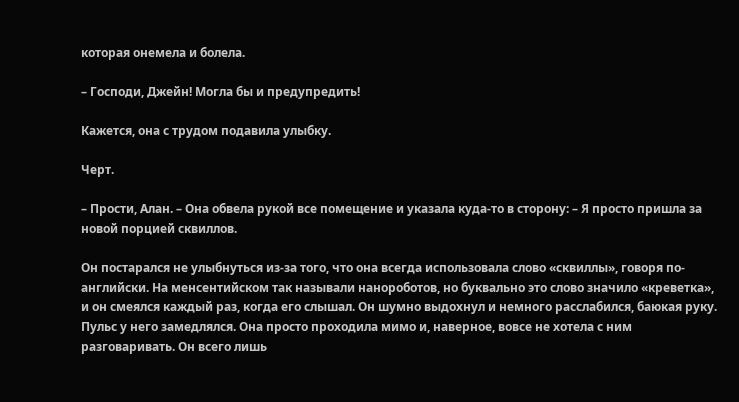которая онемела и болела.

– Господи, Джейн! Могла бы и предупредить!

Кажется, она с трудом подавила улыбку.

Черт.

– Прости, Алан. – Она обвела рукой все помещение и указала куда-то в сторону: – Я просто пришла за новой порцией сквиллов.

Он постарался не улыбнуться из-за того, что она всегда использовала слово «сквиллы», говоря по-английски. На менсентийском так называли нанороботов, но буквально это слово значило «креветка», и он смеялся каждый раз, когда его слышал. Он шумно выдохнул и немного расслабился, баюкая руку. Пульс у него замедлялся. Она просто проходила мимо и, наверное, вовсе не хотела с ним разговаривать. Он всего лишь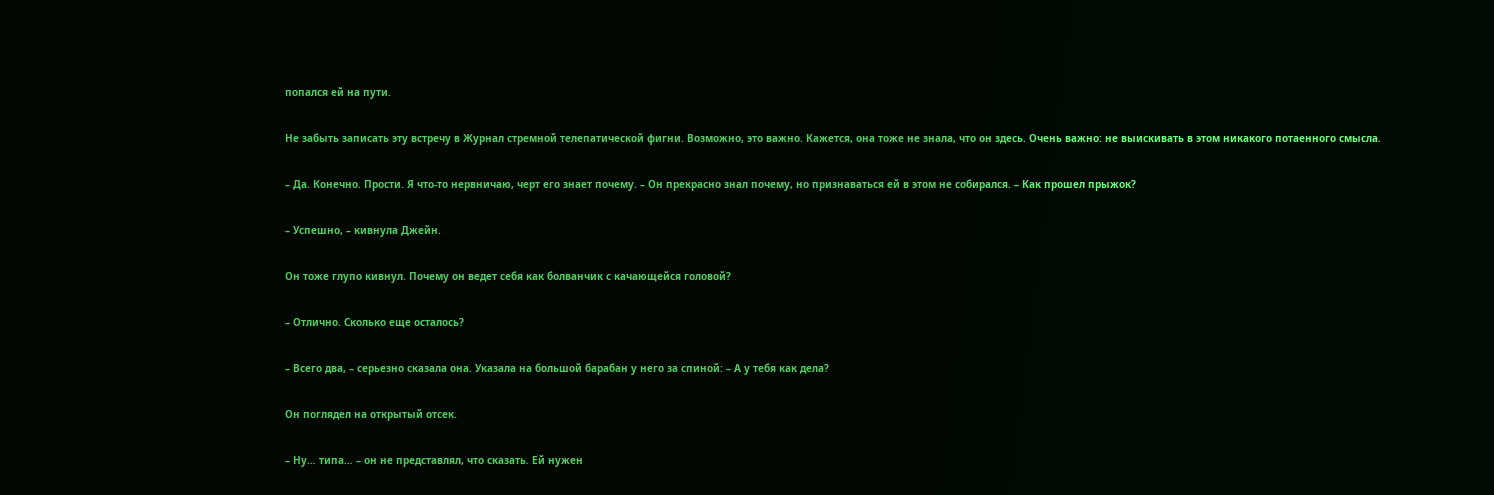попался ей на пути.

Не забыть записать эту встречу в Журнал стремной телепатической фигни. Возможно, это важно. Кажется, она тоже не знала, что он здесь. Очень важно: не выискивать в этом никакого потаенного смысла.

– Да. Конечно. Прости. Я что-то нервничаю, черт его знает почему. – Он прекрасно знал почему, но признаваться ей в этом не собирался. – Как прошел прыжок?

– Успешно, – кивнула Джейн.

Он тоже глупо кивнул. Почему он ведет себя как болванчик с качающейся головой?

– Отлично. Сколько еще осталось?

– Всего два, – серьезно сказала она. Указала на большой барабан у него за спиной: – А у тебя как дела?

Он поглядел на открытый отсек.

– Ну… типа… – он не представлял, что сказать. Ей нужен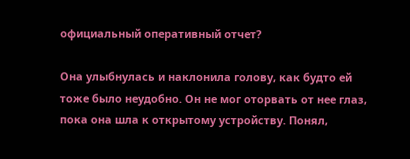официальный оперативный отчет?

Она улыбнулась и наклонила голову, как будто ей тоже было неудобно. Он не мог оторвать от нее глаз, пока она шла к открытому устройству. Понял,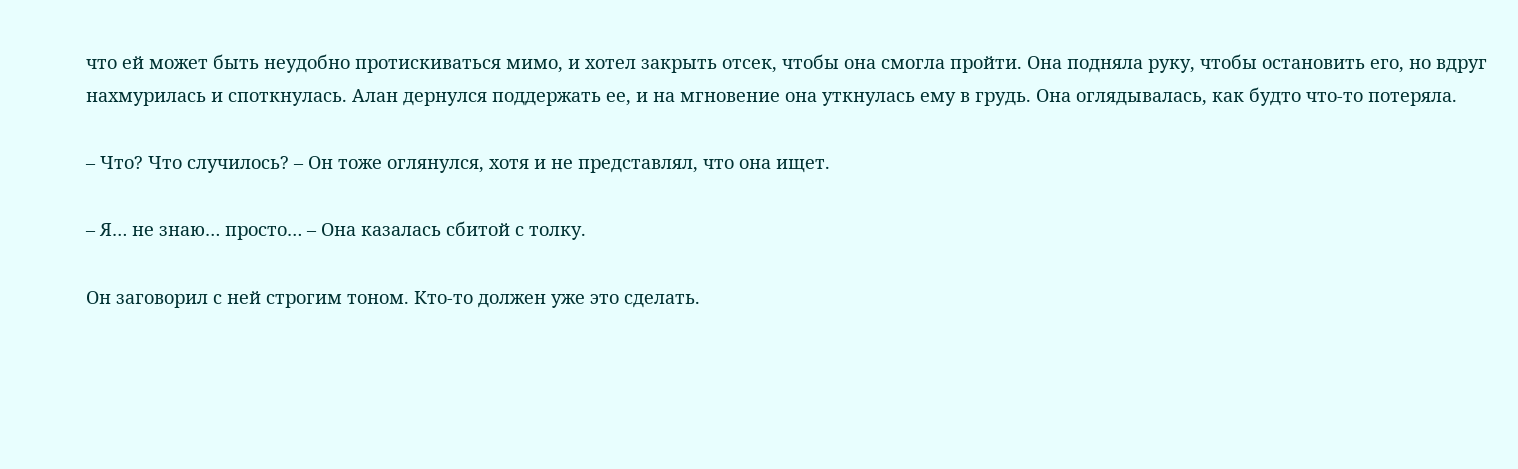что ей может быть неудобно протискиваться мимо, и хотел закрыть отсек, чтобы она смогла пройти. Она подняла руку, чтобы остановить его, но вдруг нахмурилась и споткнулась. Алан дернулся поддержать ее, и на мгновение она уткнулась ему в грудь. Она оглядывалась, как будто что-то потеряла.

– Что? Что случилось? – Он тоже оглянулся, хотя и не представлял, что она ищет.

– Я… не знаю… просто… – Она казалась сбитой с толку.

Он заговорил с ней строгим тоном. Кто-то должен уже это сделать.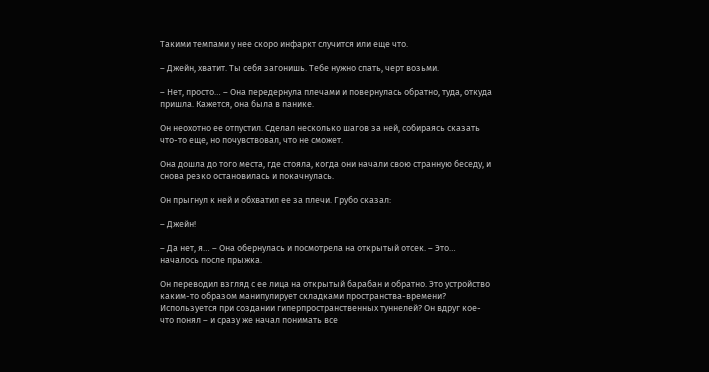Такими темпами у нее скоро инфаркт случится или еще что.

– Джейн, хватит. Ты себя загонишь. Тебе нужно спать, черт возьми.

– Нет, просто… – Она передернула плечами и повернулась обратно, туда, откуда пришла. Кажется, она была в панике.

Он неохотно ее отпустил. Сделал несколько шагов за ней, собираясь сказать что-то еще, но почувствовал, что не сможет.

Она дошла до того места, где стояла, когда они начали свою странную беседу, и снова резко остановилась и покачнулась.

Он прыгнул к ней и обхватил ее за плечи. Грубо сказал:

– Джейн!

– Да нет, я… – Она обернулась и посмотрела на открытый отсек. – Это… началось после прыжка.

Он переводил взгляд с ее лица на открытый барабан и обратно. Это устройство каким-то образом манипулирует складками пространства-времени? Используется при создании гиперпространственных туннелей? Он вдруг кое-что понял – и сразу же начал понимать все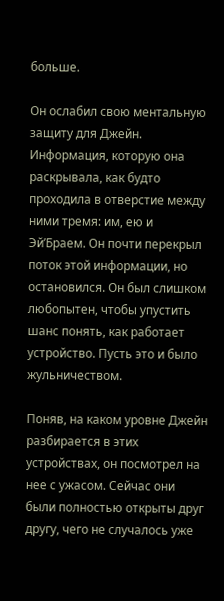больше.

Он ослабил свою ментальную защиту для Джейн. Информация, которую она раскрывала, как будто проходила в отверстие между ними тремя: им, ею и Эй’Браем. Он почти перекрыл поток этой информации, но остановился. Он был слишком любопытен, чтобы упустить шанс понять, как работает устройство. Пусть это и было жульничеством.

Поняв, на каком уровне Джейн разбирается в этих устройствах, он посмотрел на нее с ужасом. Сейчас они были полностью открыты друг другу, чего не случалось уже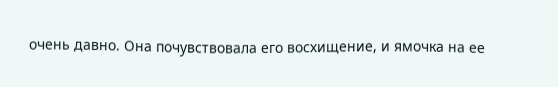очень давно. Она почувствовала его восхищение, и ямочка на ее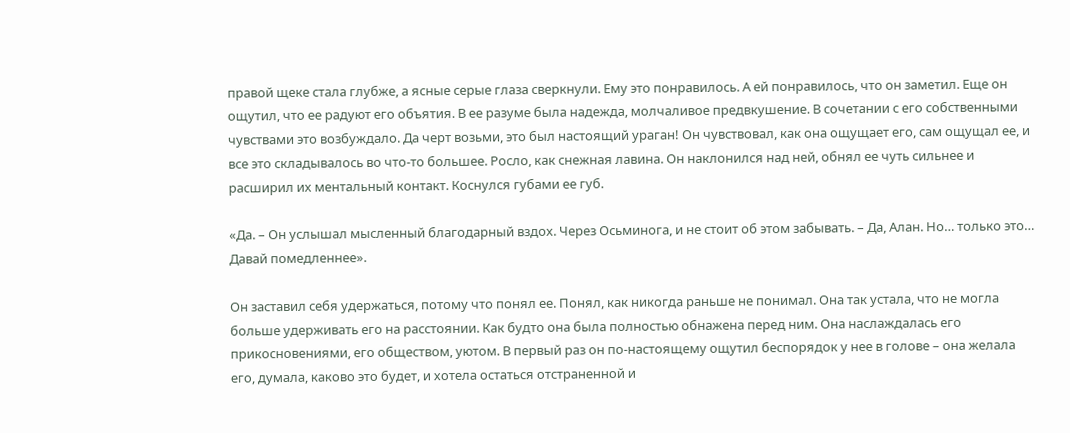правой щеке стала глубже, а ясные серые глаза сверкнули. Ему это понравилось. А ей понравилось, что он заметил. Еще он ощутил, что ее радуют его объятия. В ее разуме была надежда, молчаливое предвкушение. В сочетании с его собственными чувствами это возбуждало. Да черт возьми, это был настоящий ураган! Он чувствовал, как она ощущает его, сам ощущал ее, и все это складывалось во что-то большее. Росло, как снежная лавина. Он наклонился над ней, обнял ее чуть сильнее и расширил их ментальный контакт. Коснулся губами ее губ.

«Да. – Он услышал мысленный благодарный вздох. Через Осьминога, и не стоит об этом забывать. – Да, Алан. Но… только это… Давай помедленнее».

Он заставил себя удержаться, потому что понял ее. Понял, как никогда раньше не понимал. Она так устала, что не могла больше удерживать его на расстоянии. Как будто она была полностью обнажена перед ним. Она наслаждалась его прикосновениями, его обществом, уютом. В первый раз он по-настоящему ощутил беспорядок у нее в голове – она желала его, думала, каково это будет, и хотела остаться отстраненной и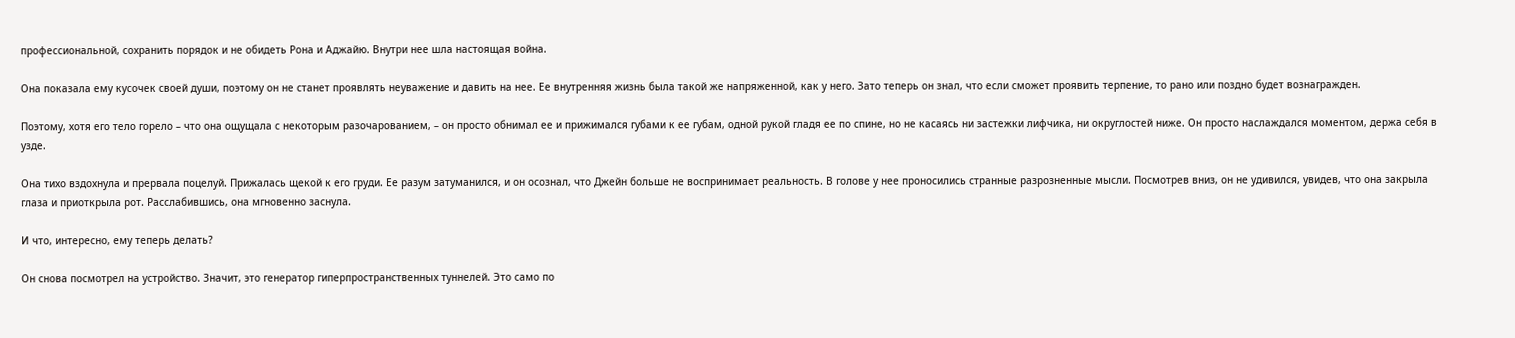профессиональной, сохранить порядок и не обидеть Рона и Аджайю. Внутри нее шла настоящая война.

Она показала ему кусочек своей души, поэтому он не станет проявлять неуважение и давить на нее. Ее внутренняя жизнь была такой же напряженной, как у него. Зато теперь он знал, что если сможет проявить терпение, то рано или поздно будет вознагражден.

Поэтому, хотя его тело горело – что она ощущала с некоторым разочарованием, – он просто обнимал ее и прижимался губами к ее губам, одной рукой гладя ее по спине, но не касаясь ни застежки лифчика, ни округлостей ниже. Он просто наслаждался моментом, держа себя в узде.

Она тихо вздохнула и прервала поцелуй. Прижалась щекой к его груди. Ее разум затуманился, и он осознал, что Джейн больше не воспринимает реальность. В голове у нее проносились странные разрозненные мысли. Посмотрев вниз, он не удивился, увидев, что она закрыла глаза и приоткрыла рот. Расслабившись, она мгновенно заснула.

И что, интересно, ему теперь делать?

Он снова посмотрел на устройство. Значит, это генератор гиперпространственных туннелей. Это само по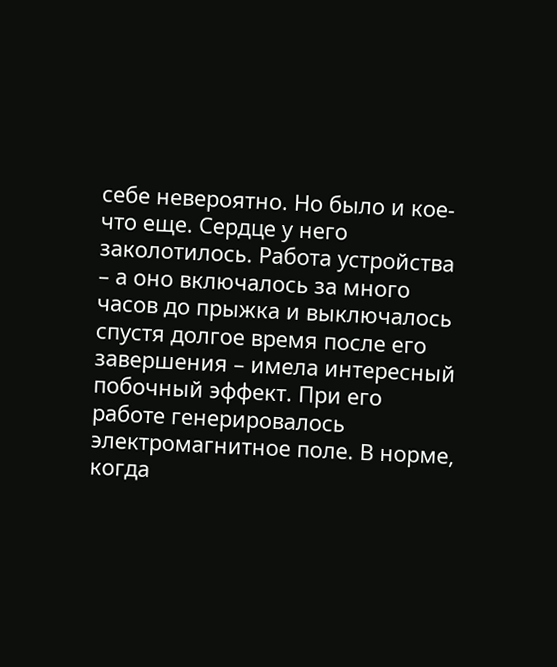себе невероятно. Но было и кое-что еще. Сердце у него заколотилось. Работа устройства – а оно включалось за много часов до прыжка и выключалось спустя долгое время после его завершения – имела интересный побочный эффект. При его работе генерировалось электромагнитное поле. В норме, когда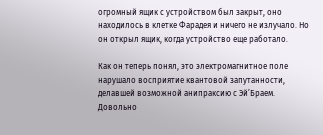огромный ящик с устройством был закрыт, оно находилось в клетке Фарадея и ничего не излучало. Но он открыл ящик, когда устройство еще работало.

Как он теперь понял, это электромагнитное поле нарушало восприятие квантовой запутанности, делавшей возможной анипраксию с Эй’Браем. Довольно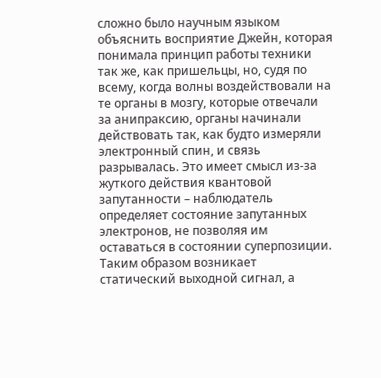сложно было научным языком объяснить восприятие Джейн, которая понимала принцип работы техники так же, как пришельцы, но, судя по всему, когда волны воздействовали на те органы в мозгу, которые отвечали за анипраксию, органы начинали действовать так, как будто измеряли электронный спин, и связь разрывалась. Это имеет смысл из-за жуткого действия квантовой запутанности – наблюдатель определяет состояние запутанных электронов, не позволяя им оставаться в состоянии суперпозиции. Таким образом возникает статический выходной сигнал, а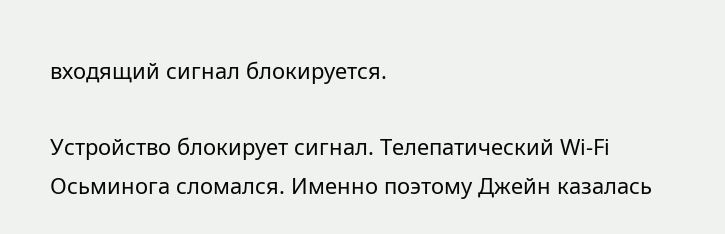входящий сигнал блокируется.

Устройство блокирует сигнал. Телепатический Wi-Fi Осьминога сломался. Именно поэтому Джейн казалась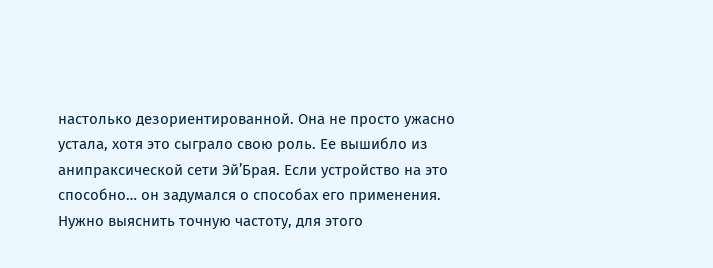настолько дезориентированной. Она не просто ужасно устала, хотя это сыграло свою роль. Ее вышибло из анипраксической сети Эй’Брая. Если устройство на это способно… он задумался о способах его применения. Нужно выяснить точную частоту, для этого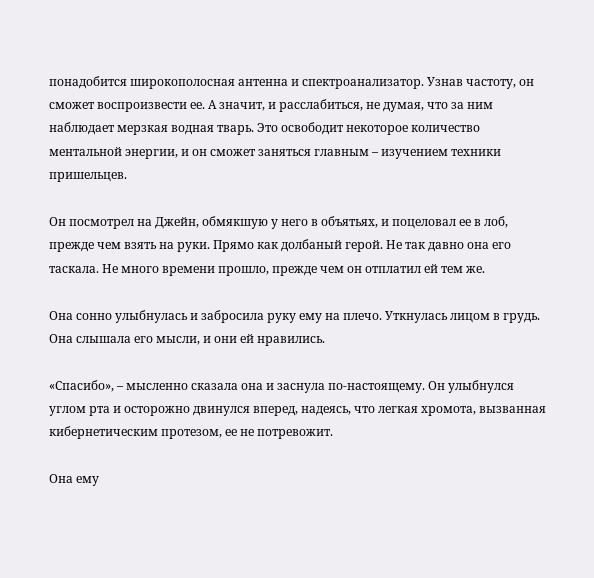понадобится широкополосная антенна и спектроанализатор. Узнав частоту, он сможет воспроизвести ее. А значит, и расслабиться, не думая, что за ним наблюдает мерзкая водная тварь. Это освободит некоторое количество ментальной энергии, и он сможет заняться главным – изучением техники пришельцев.

Он посмотрел на Джейн, обмякшую у него в объятьях, и поцеловал ее в лоб, прежде чем взять на руки. Прямо как долбаный герой. Не так давно она его таскала. Не много времени прошло, прежде чем он отплатил ей тем же.

Она сонно улыбнулась и забросила руку ему на плечо. Уткнулась лицом в грудь. Она слышала его мысли, и они ей нравились.

«Спасибо», – мысленно сказала она и заснула по-настоящему. Он улыбнулся углом рта и осторожно двинулся вперед, надеясь, что легкая хромота, вызванная кибернетическим протезом, ее не потревожит.

Она ему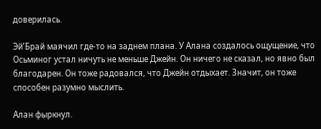доверилась.

Эй’Брай маячил где-то на заднем плана. У Алана создалось ощущение, что Осьминог устал ничуть не меньше Джейн. Он ничего не сказал, но явно был благодарен. Он тоже радовался, что Джейн отдыхает. Значит, он тоже способен разумно мыслить.

Алан фыркнул.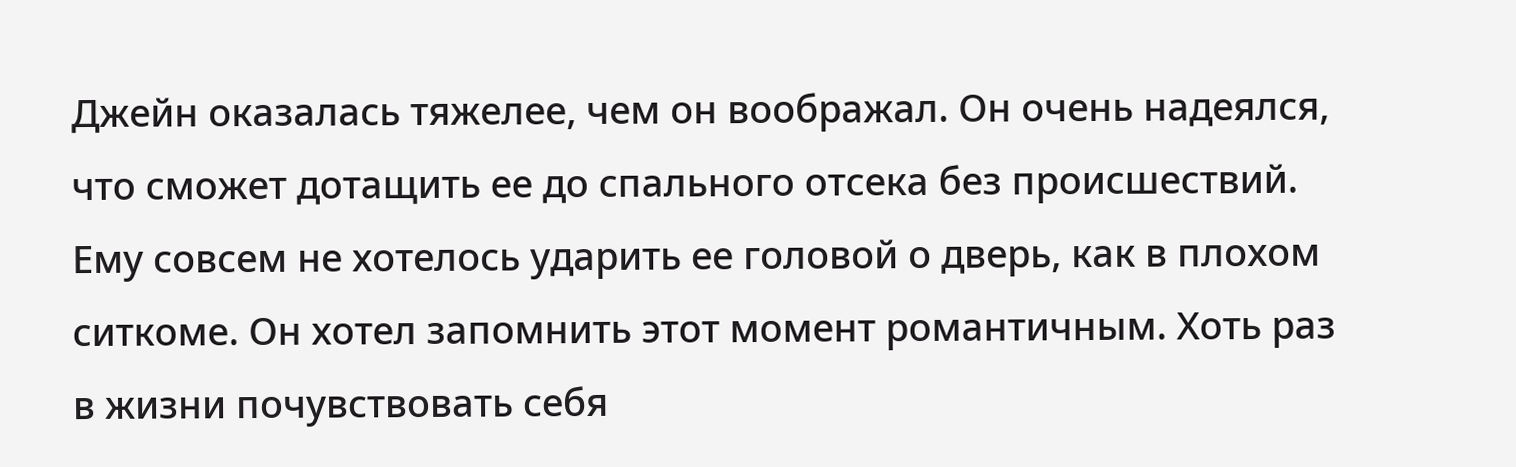Джейн оказалась тяжелее, чем он воображал. Он очень надеялся, что сможет дотащить ее до спального отсека без происшествий. Ему совсем не хотелось ударить ее головой о дверь, как в плохом ситкоме. Он хотел запомнить этот момент романтичным. Хоть раз в жизни почувствовать себя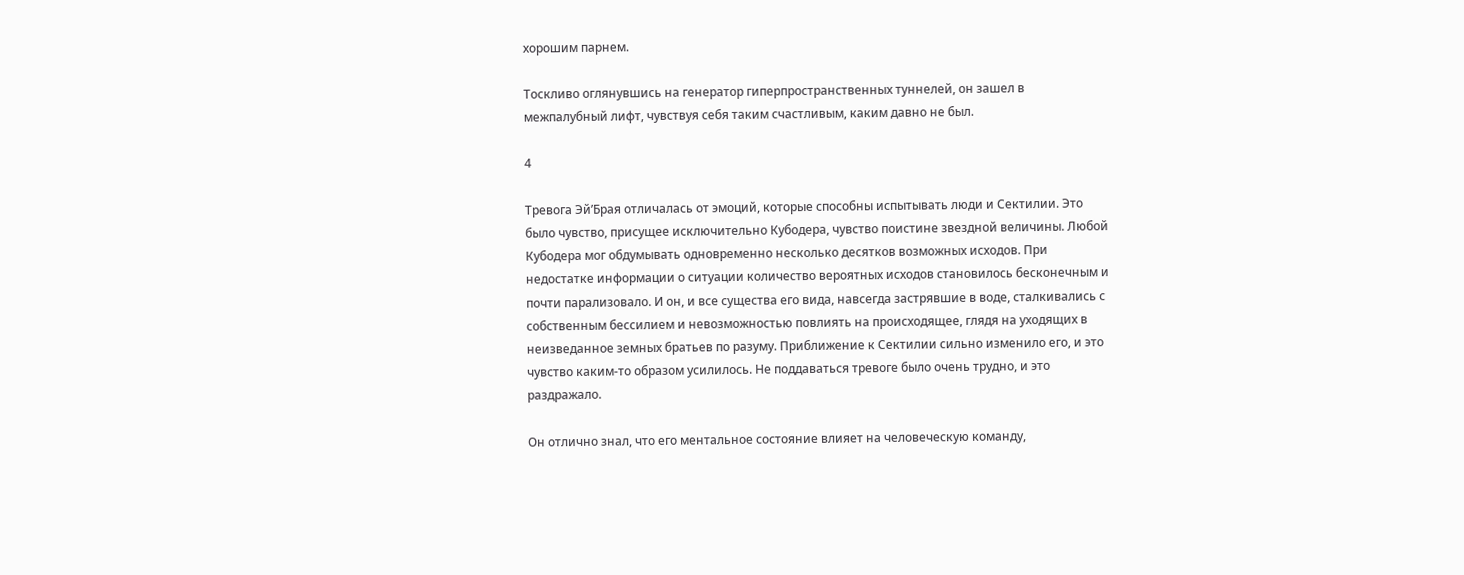хорошим парнем.

Тоскливо оглянувшись на генератор гиперпространственных туннелей, он зашел в межпалубный лифт, чувствуя себя таким счастливым, каким давно не был.

4

Тревога Эй’Брая отличалась от эмоций, которые способны испытывать люди и Сектилии. Это было чувство, присущее исключительно Кубодера, чувство поистине звездной величины. Любой Кубодера мог обдумывать одновременно несколько десятков возможных исходов. При недостатке информации о ситуации количество вероятных исходов становилось бесконечным и почти парализовало. И он, и все существа его вида, навсегда застрявшие в воде, сталкивались с собственным бессилием и невозможностью повлиять на происходящее, глядя на уходящих в неизведанное земных братьев по разуму. Приближение к Сектилии сильно изменило его, и это чувство каким-то образом усилилось. Не поддаваться тревоге было очень трудно, и это раздражало.

Он отлично знал, что его ментальное состояние влияет на человеческую команду,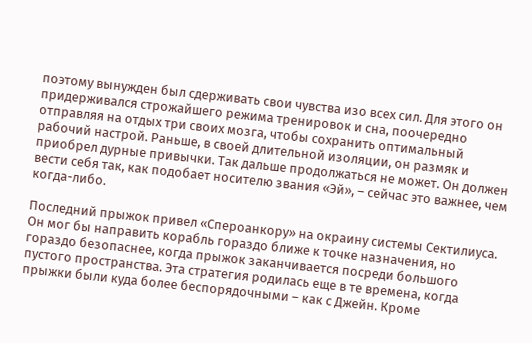поэтому вынужден был сдерживать свои чувства изо всех сил. Для этого он придерживался строжайшего режима тренировок и сна, поочередно отправляя на отдых три своих мозга, чтобы сохранить оптимальный рабочий настрой. Раньше, в своей длительной изоляции, он размяк и приобрел дурные привычки. Так дальше продолжаться не может. Он должен вести себя так, как подобает носителю звания «Эй», – сейчас это важнее, чем когда-либо.

Последний прыжок привел «Спероанкору» на окраину системы Сектилиуса. Он мог бы направить корабль гораздо ближе к точке назначения, но гораздо безопаснее, когда прыжок заканчивается посреди большого пустого пространства. Эта стратегия родилась еще в те времена, когда прыжки были куда более беспорядочными – как с Джейн. Кроме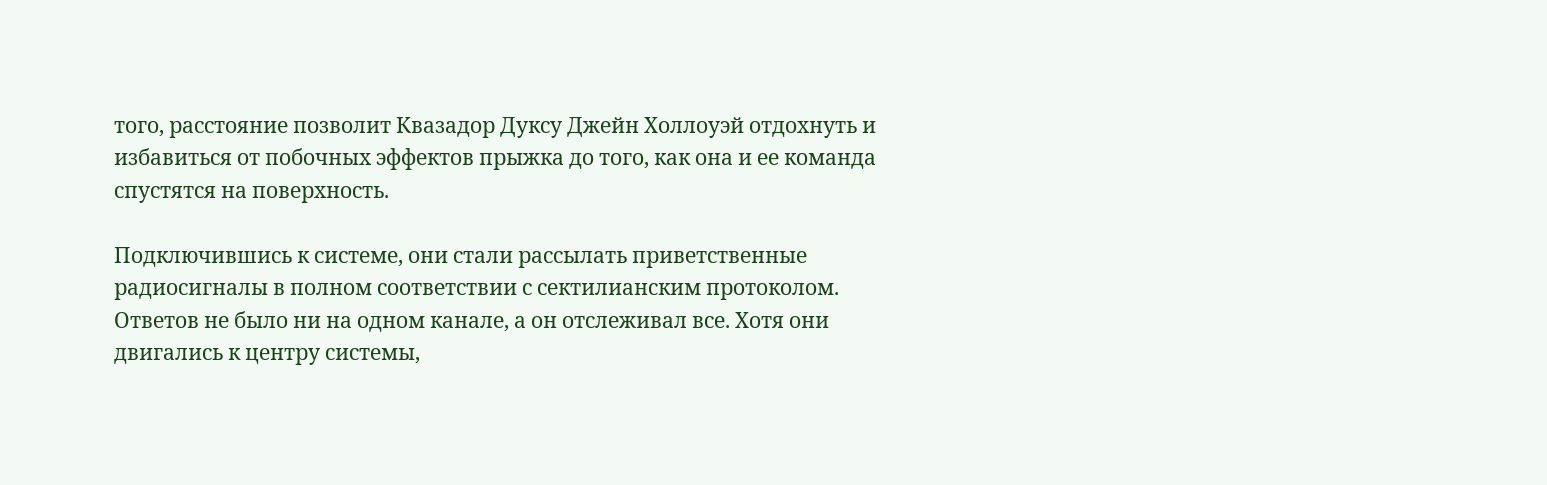того, расстояние позволит Квазадор Дуксу Джейн Холлоуэй отдохнуть и избавиться от побочных эффектов прыжка до того, как она и ее команда спустятся на поверхность.

Подключившись к системе, они стали рассылать приветственные радиосигналы в полном соответствии с сектилианским протоколом. Ответов не было ни на одном канале, а он отслеживал все. Хотя они двигались к центру системы,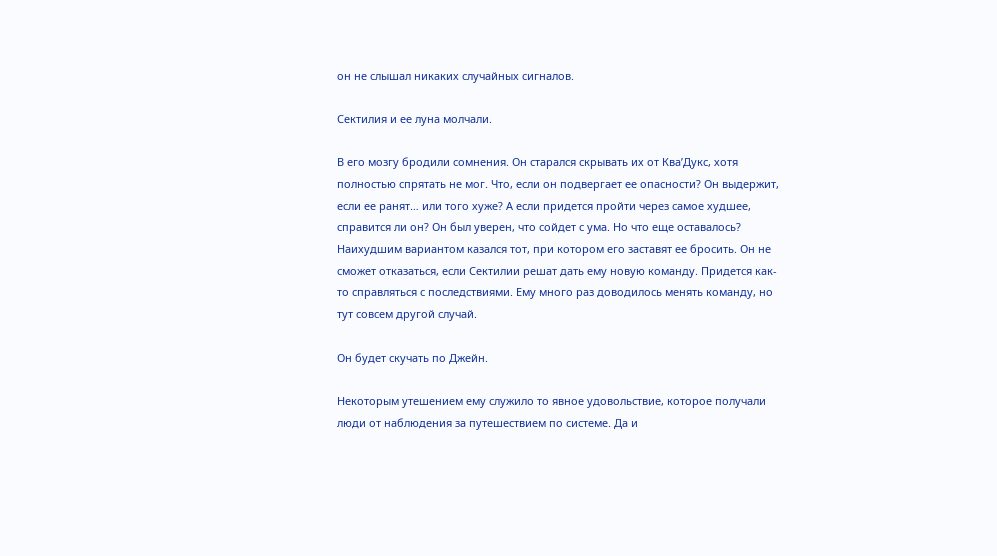он не слышал никаких случайных сигналов.

Сектилия и ее луна молчали.

В его мозгу бродили сомнения. Он старался скрывать их от Ква’Дукс, хотя полностью спрятать не мог. Что, если он подвергает ее опасности? Он выдержит, если ее ранят… или того хуже? А если придется пройти через самое худшее, справится ли он? Он был уверен, что сойдет с ума. Но что еще оставалось? Наихудшим вариантом казался тот, при котором его заставят ее бросить. Он не сможет отказаться, если Сектилии решат дать ему новую команду. Придется как-то справляться с последствиями. Ему много раз доводилось менять команду, но тут совсем другой случай.

Он будет скучать по Джейн.

Некоторым утешением ему служило то явное удовольствие, которое получали люди от наблюдения за путешествием по системе. Да и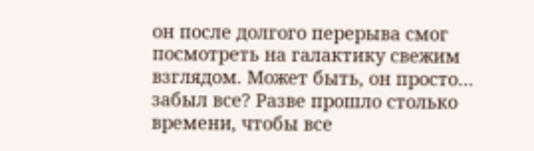он после долгого перерыва смог посмотреть на галактику свежим взглядом. Может быть, он просто… забыл все? Разве прошло столько времени, чтобы все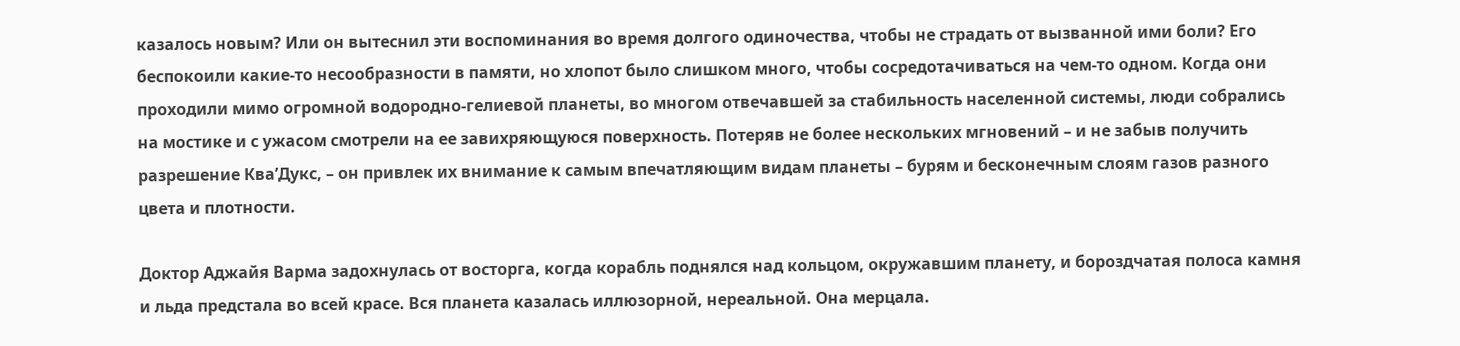казалось новым? Или он вытеснил эти воспоминания во время долгого одиночества, чтобы не страдать от вызванной ими боли? Его беспокоили какие-то несообразности в памяти, но хлопот было слишком много, чтобы сосредотачиваться на чем-то одном. Когда они проходили мимо огромной водородно-гелиевой планеты, во многом отвечавшей за стабильность населенной системы, люди собрались на мостике и с ужасом смотрели на ее завихряющуюся поверхность. Потеряв не более нескольких мгновений – и не забыв получить разрешение Ква’Дукс, – он привлек их внимание к самым впечатляющим видам планеты – бурям и бесконечным слоям газов разного цвета и плотности.

Доктор Аджайя Варма задохнулась от восторга, когда корабль поднялся над кольцом, окружавшим планету, и бороздчатая полоса камня и льда предстала во всей красе. Вся планета казалась иллюзорной, нереальной. Она мерцала.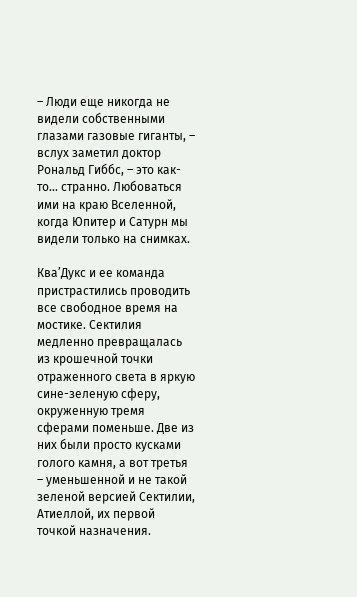– Люди еще никогда не видели собственными глазами газовые гиганты, – вслух заметил доктор Рональд Гиббс, – это как-то… странно. Любоваться ими на краю Вселенной, когда Юпитер и Сатурн мы видели только на снимках.

Ква’Дукс и ее команда пристрастились проводить все свободное время на мостике. Сектилия медленно превращалась из крошечной точки отраженного света в яркую сине-зеленую сферу, окруженную тремя сферами поменьше. Две из них были просто кусками голого камня, а вот третья – уменьшенной и не такой зеленой версией Сектилии, Атиеллой, их первой точкой назначения.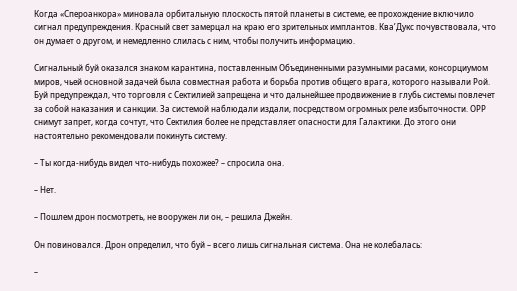Когда «Спероанкора» миновала орбитальную плоскость пятой планеты в системе, ее прохождение включило сигнал предупреждения. Красный свет замерцал на краю его зрительных имплантов. Ква’Дукс почувствовала, что он думает о другом, и немедленно слилась с ним, чтобы получить информацию.

Сигнальный буй оказался знаком карантина, поставленным Объединенными разумными расами, консорциумом миров, чьей основной задачей была совместная работа и борьба против общего врага, которого называли Рой. Буй предупреждал, что торговля с Сектилией запрещена и что дальнейшее продвижение в глубь системы повлечет за собой наказания и санкции. За системой наблюдали издали, посредством огромных реле избыточности. ОРР снимут запрет, когда сочтут, что Сектилия более не представляет опасности для Галактики. До этого они настоятельно рекомендовали покинуть систему.

– Ты когда-нибудь видел что-нибудь похожее? – спросила она.

– Нет.

– Пошлем дрон посмотреть, не вооружен ли он, – решила Джейн.

Он повиновался. Дрон определил, что буй – всего лишь сигнальная система. Она не колебалась:

–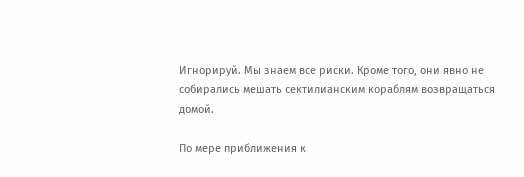Игнорируй. Мы знаем все риски. Кроме того, они явно не собирались мешать сектилианским кораблям возвращаться домой.

По мере приближения к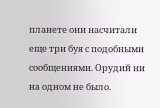планете они насчитали еще три буя с подобными сообщениями. Орудий ни на одном не было.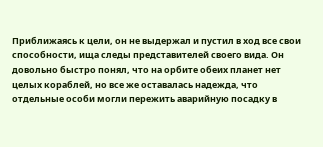Приближаясь к цели, он не выдержал и пустил в ход все свои способности, ища следы представителей своего вида. Он довольно быстро понял, что на орбите обеих планет нет целых кораблей, но все же оставалась надежда, что отдельные особи могли пережить аварийную посадку в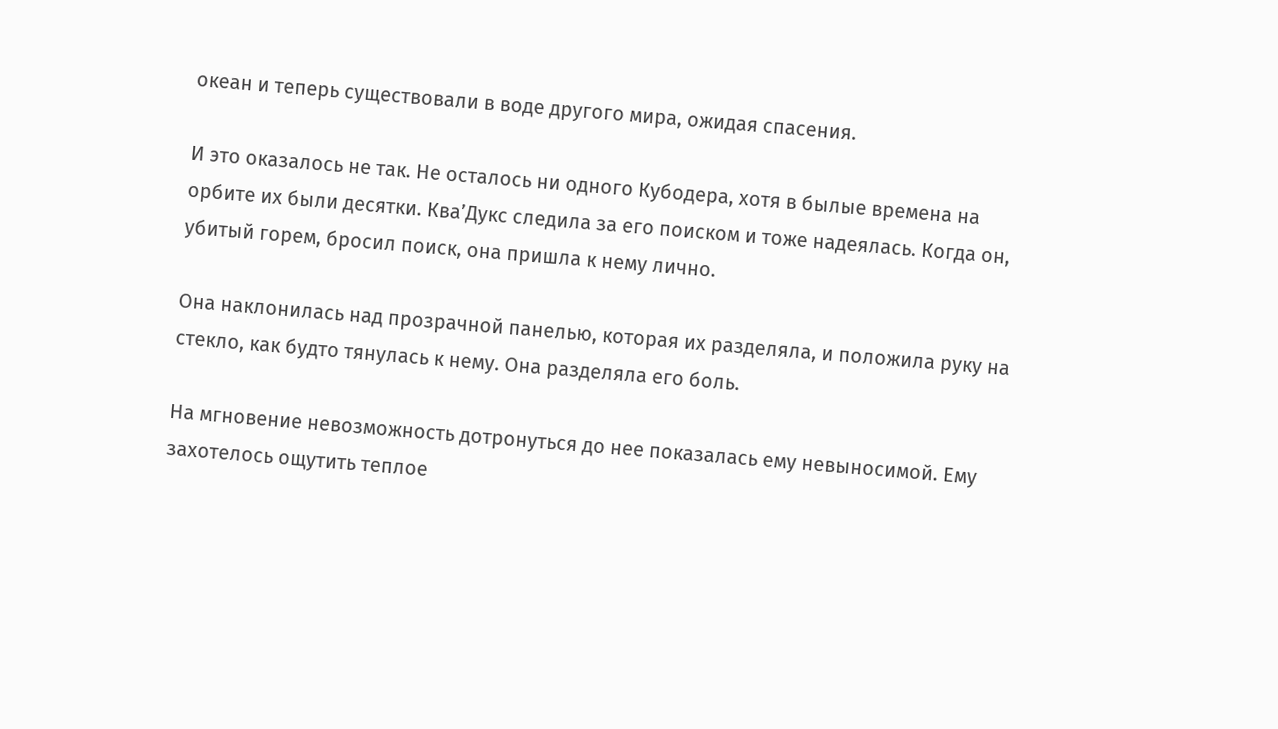океан и теперь существовали в воде другого мира, ожидая спасения.

И это оказалось не так. Не осталось ни одного Кубодера, хотя в былые времена на орбите их были десятки. Ква’Дукс следила за его поиском и тоже надеялась. Когда он, убитый горем, бросил поиск, она пришла к нему лично.

Она наклонилась над прозрачной панелью, которая их разделяла, и положила руку на стекло, как будто тянулась к нему. Она разделяла его боль.

На мгновение невозможность дотронуться до нее показалась ему невыносимой. Ему захотелось ощутить теплое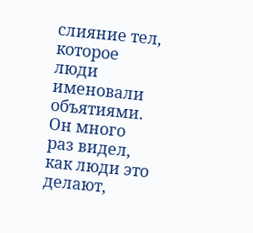слияние тел, которое люди именовали объятиями. Он много раз видел, как люди это делают,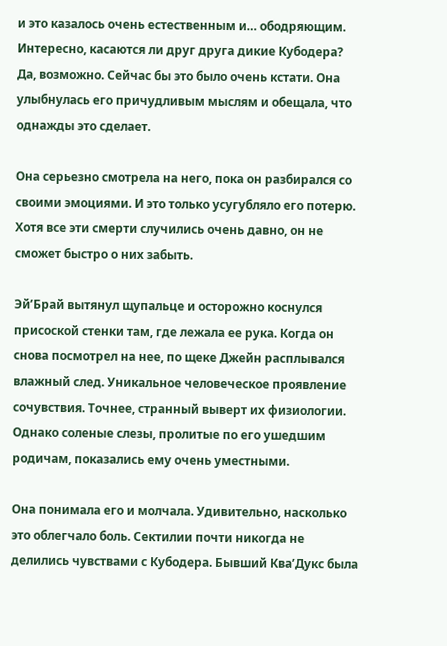и это казалось очень естественным и… ободряющим. Интересно, касаются ли друг друга дикие Кубодера? Да, возможно. Сейчас бы это было очень кстати. Она улыбнулась его причудливым мыслям и обещала, что однажды это сделает.

Она серьезно смотрела на него, пока он разбирался со своими эмоциями. И это только усугубляло его потерю. Хотя все эти смерти случились очень давно, он не сможет быстро о них забыть.

Эй’Брай вытянул щупальце и осторожно коснулся присоской стенки там, где лежала ее рука. Когда он снова посмотрел на нее, по щеке Джейн расплывался влажный след. Уникальное человеческое проявление сочувствия. Точнее, странный выверт их физиологии. Однако соленые слезы, пролитые по его ушедшим родичам, показались ему очень уместными.

Она понимала его и молчала. Удивительно, насколько это облегчало боль. Сектилии почти никогда не делились чувствами с Кубодера. Бывший Ква’Дукс была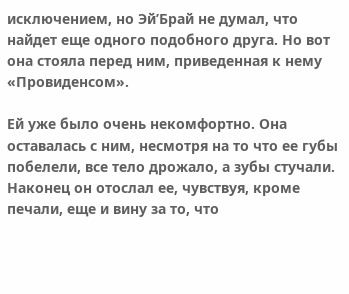исключением, но Эй’Брай не думал, что найдет еще одного подобного друга. Но вот она стояла перед ним, приведенная к нему «Провиденсом».

Ей уже было очень некомфортно. Она оставалась с ним, несмотря на то что ее губы побелели, все тело дрожало, а зубы стучали. Наконец он отослал ее, чувствуя, кроме печали, еще и вину за то, что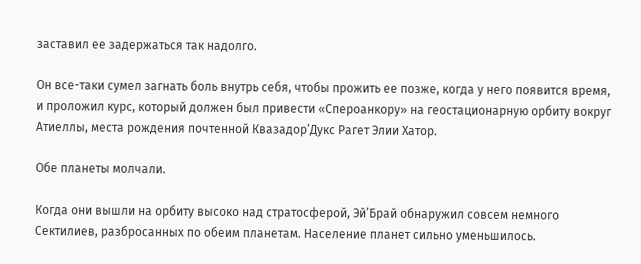заставил ее задержаться так надолго.

Он все-таки сумел загнать боль внутрь себя, чтобы прожить ее позже, когда у него появится время, и проложил курс, который должен был привести «Спероанкору» на геостационарную орбиту вокруг Атиеллы, места рождения почтенной Квазадор’Дукс Рагет Элии Хатор.

Обе планеты молчали.

Когда они вышли на орбиту высоко над стратосферой, Эй’Брай обнаружил совсем немного Сектилиев, разбросанных по обеим планетам. Население планет сильно уменьшилось.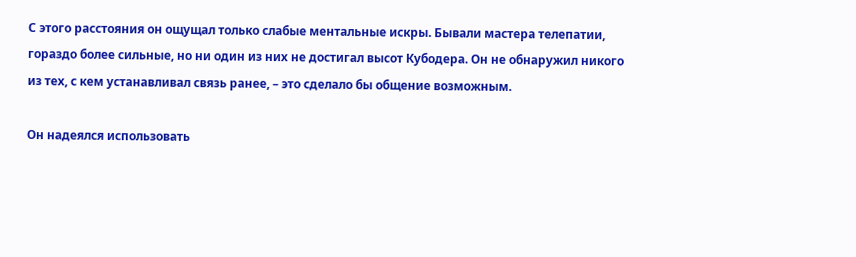С этого расстояния он ощущал только слабые ментальные искры. Бывали мастера телепатии, гораздо более сильные, но ни один из них не достигал высот Кубодера. Он не обнаружил никого из тех, с кем устанавливал связь ранее, – это сделало бы общение возможным.

Он надеялся использовать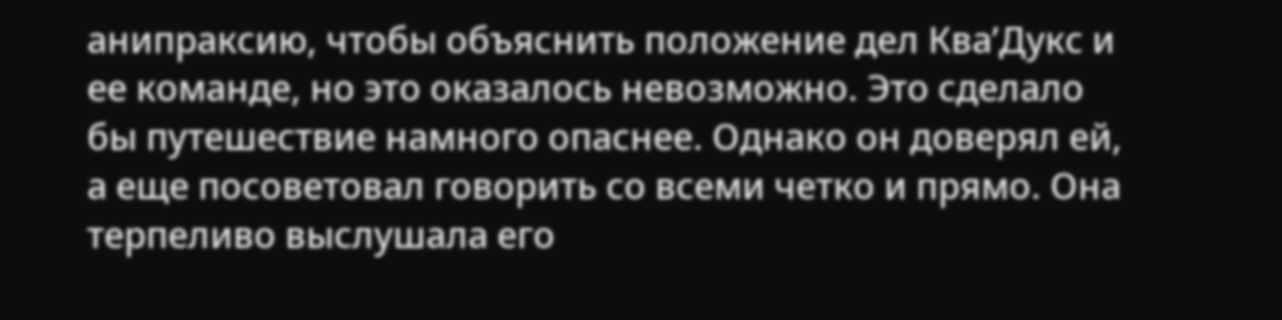анипраксию, чтобы объяснить положение дел Ква’Дукс и ее команде, но это оказалось невозможно. Это сделало бы путешествие намного опаснее. Однако он доверял ей, а еще посоветовал говорить со всеми четко и прямо. Она терпеливо выслушала его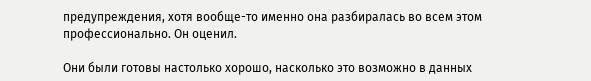предупреждения, хотя вообще-то именно она разбиралась во всем этом профессионально. Он оценил.

Они были готовы настолько хорошо, насколько это возможно в данных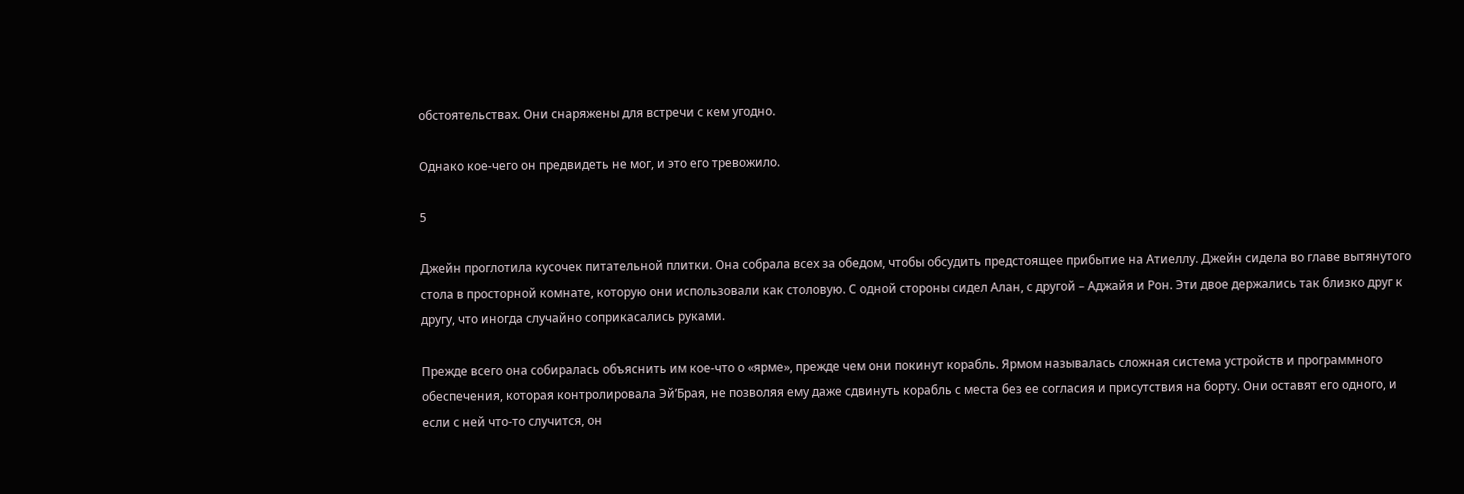обстоятельствах. Они снаряжены для встречи с кем угодно.

Однако кое-чего он предвидеть не мог, и это его тревожило.

5

Джейн проглотила кусочек питательной плитки. Она собрала всех за обедом, чтобы обсудить предстоящее прибытие на Атиеллу. Джейн сидела во главе вытянутого стола в просторной комнате, которую они использовали как столовую. С одной стороны сидел Алан, с другой – Аджайя и Рон. Эти двое держались так близко друг к другу, что иногда случайно соприкасались руками.

Прежде всего она собиралась объяснить им кое-что о «ярме», прежде чем они покинут корабль. Ярмом называлась сложная система устройств и программного обеспечения, которая контролировала Эй’Брая, не позволяя ему даже сдвинуть корабль с места без ее согласия и присутствия на борту. Они оставят его одного, и если с ней что-то случится, он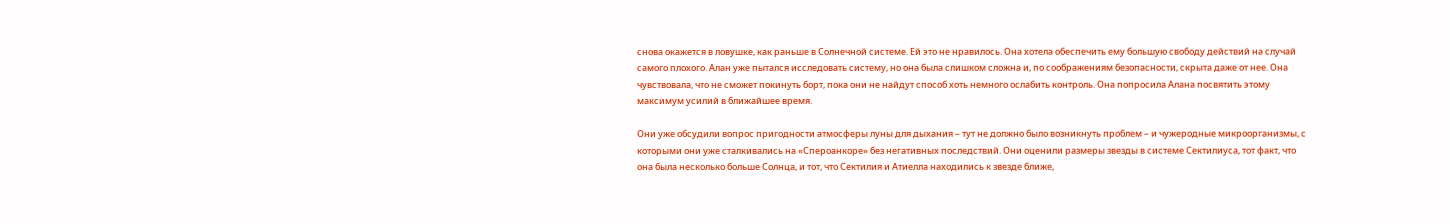снова окажется в ловушке, как раньше в Солнечной системе. Ей это не нравилось. Она хотела обеспечить ему большую свободу действий на случай самого плохого. Алан уже пытался исследовать систему, но она была слишком сложна и, по соображениям безопасности, скрыта даже от нее. Она чувствовала, что не сможет покинуть борт, пока они не найдут способ хоть немного ослабить контроль. Она попросила Алана посвятить этому максимум усилий в ближайшее время.

Они уже обсудили вопрос пригодности атмосферы луны для дыхания – тут не должно было возникнуть проблем – и чужеродные микроорганизмы, с которыми они уже сталкивались на «Спероанкоре» без негативных последствий. Они оценили размеры звезды в системе Сектилиуса, тот факт, что она была несколько больше Солнца, и тот, что Сектилия и Атиелла находились к звезде ближе,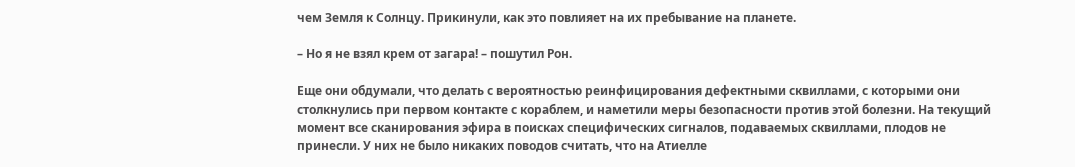чем Земля к Солнцу. Прикинули, как это повлияет на их пребывание на планете.

– Но я не взял крем от загара! – пошутил Рон.

Еще они обдумали, что делать с вероятностью реинфицирования дефектными сквиллами, с которыми они столкнулись при первом контакте с кораблем, и наметили меры безопасности против этой болезни. На текущий момент все сканирования эфира в поисках специфических сигналов, подаваемых сквиллами, плодов не принесли. У них не было никаких поводов считать, что на Атиелле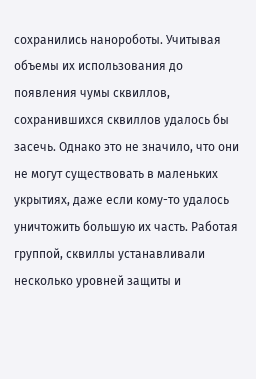сохранились нанороботы. Учитывая объемы их использования до появления чумы сквиллов, сохранившихся сквиллов удалось бы засечь. Однако это не значило, что они не могут существовать в маленьких укрытиях, даже если кому-то удалось уничтожить большую их часть. Работая группой, сквиллы устанавливали несколько уровней защиты и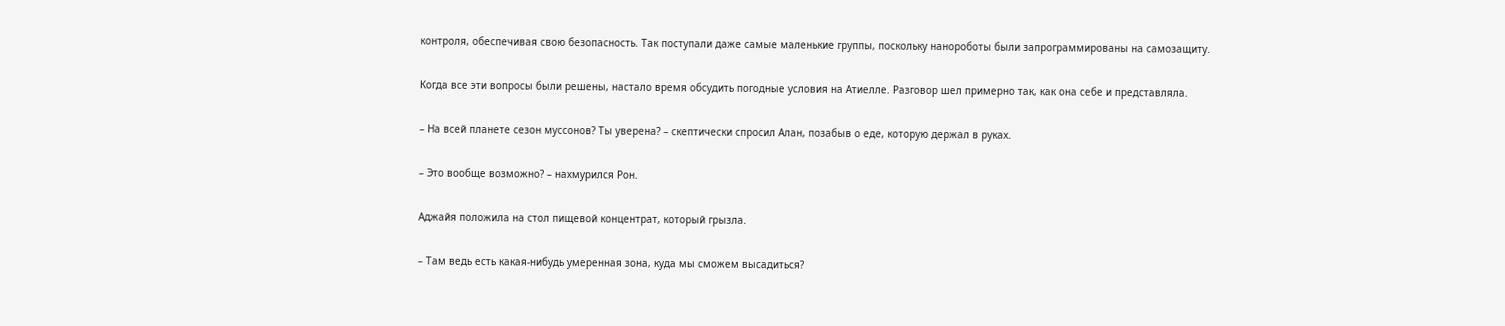контроля, обеспечивая свою безопасность. Так поступали даже самые маленькие группы, поскольку нанороботы были запрограммированы на самозащиту.

Когда все эти вопросы были решены, настало время обсудить погодные условия на Атиелле. Разговор шел примерно так, как она себе и представляла.

– На всей планете сезон муссонов? Ты уверена? – скептически спросил Алан, позабыв о еде, которую держал в руках.

– Это вообще возможно? – нахмурился Рон.

Аджайя положила на стол пищевой концентрат, который грызла.

– Там ведь есть какая-нибудь умеренная зона, куда мы сможем высадиться?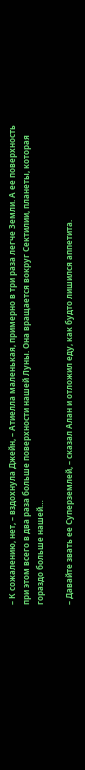– К сожалению, нет, – вздохнула Джейн, – Атиелла маленькая, примерно в три раза легче Земли. А ее поверхность при этом всего в два раза больше поверхности нашей Луны. Она вращается вокруг Сектилии, планеты, которая гораздо больше нашей…

– Давайте звать ее Суперземлей, – сказал Алан и отложил еду, как будто лишился аппетита.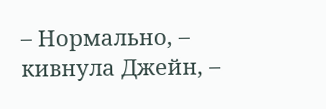– Нормально, – кивнула Джейн, –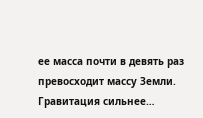ее масса почти в девять раз превосходит массу Земли. Гравитация сильнее…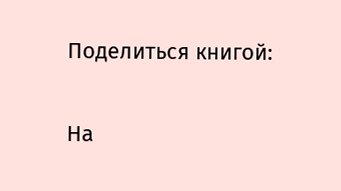Поделиться книгой:

На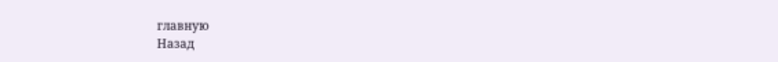главную
Назад